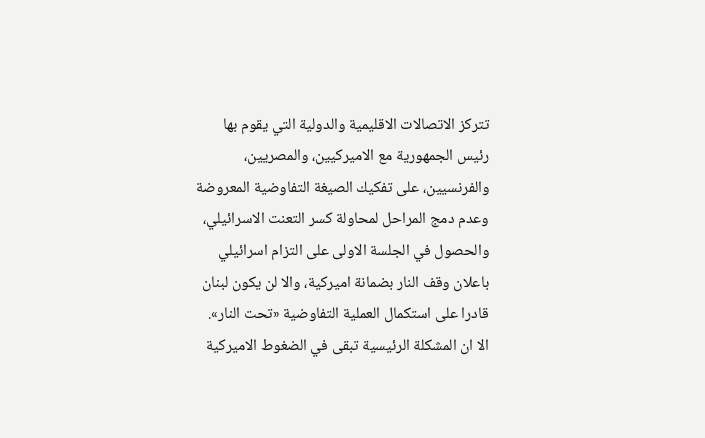تتركز الاتصالات الاقليمية والدولية التي يقوم بها رئيس الجمهورية مع الاميركيين، والمصريين، والفرنسيين، على تفكيك الصيغة التفاوضية المعروضة وعدم دمج المراحل لمحاولة كسر التعنت الاسرائيلي، والحصول في الجلسة الاولى على التزام اسرائيلي باعلان وقف النار بضمانة اميركية، والا لن يكون لبنان قادرا على استكمال العملية التفاوضية «تحت النار». الا ان المشكلة الرئيسية تبقى في الضغوط الاميركية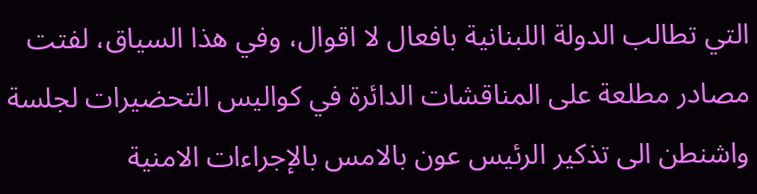التي تطالب الدولة اللبنانية بافعال لا اقوال، وفي هذا السياق، لفتت مصادر مطلعة على المناقشات الدائرة في كواليس التحضيرات لجلسة واشنطن الى تذكير الرئيس عون بالامس بالإجراءات الامنية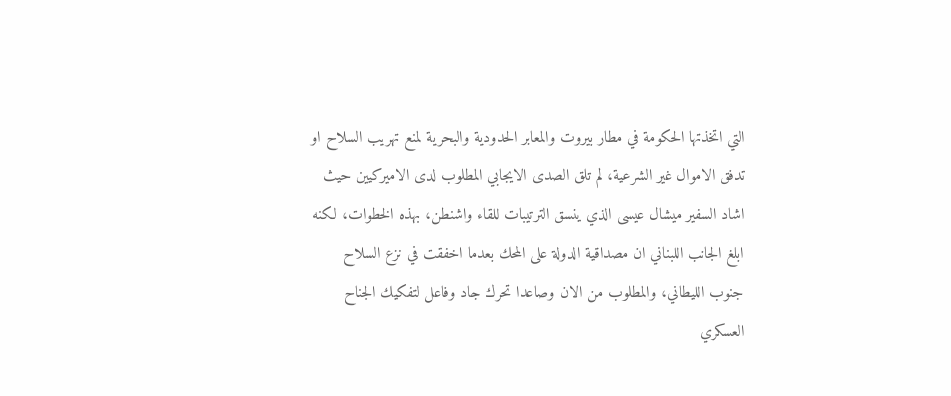التي اتخذتها الحكومة في مطار بيروت والمعابر الحدودية والبحرية لمنع تهريب السلاح او تدفق الاموال غير الشرعية، لم تلق الصدى الايجابي المطلوب لدى الاميركيين حيث اشاد السفير ميشال عيسى الذي ينسق الترتيبات للقاء واشنطن، بهذه الخطوات، لكنه ابلغ الجانب اللبناني ان مصداقية الدولة على المحك بعدما اخفقت في نزع السلاح جنوب الليطاني، والمطلوب من الان وصاعدا تحرك جاد وفاعل لتفكيك الجناح العسكري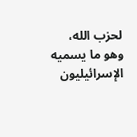لحزب الله، وهو ما يسميه الإسرائيليون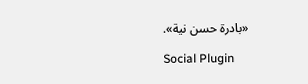«بادرة حسن نية».

Social Plugin